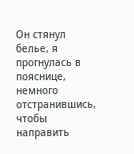Он стянул белье, я прогнулась в пояснице, немного отстранившись, чтобы направить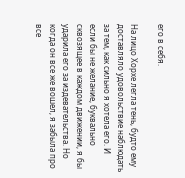его в себя.

На лицо Хорхе легла тень, будто ему доставляло удовольствие наблюдать за тем, как сильно я хотела его. И если бы не желание, буквально сквозящее в каждом движении, я бы ударила его за издевательства. Но когда он все же вошел, я забыла про все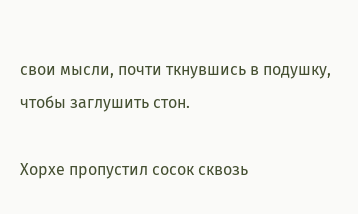свои мысли, почти ткнувшись в подушку, чтобы заглушить стон.

Хорхе пропустил сосок сквозь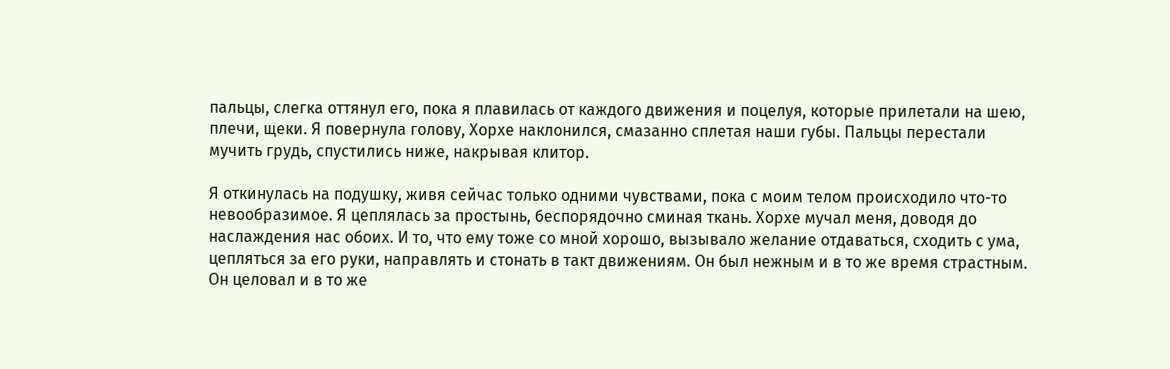пальцы, слегка оттянул его, пока я плавилась от каждого движения и поцелуя, которые прилетали на шею, плечи, щеки. Я повернула голову, Хорхе наклонился, смазанно сплетая наши губы. Пальцы перестали мучить грудь, спустились ниже, накрывая клитор.

Я откинулась на подушку, живя сейчас только одними чувствами, пока с моим телом происходило что-то невообразимое. Я цеплялась за простынь, беспорядочно сминая ткань. Хорхе мучал меня, доводя до наслаждения нас обоих. И то, что ему тоже со мной хорошо, вызывало желание отдаваться, сходить с ума, цепляться за его руки, направлять и стонать в такт движениям. Он был нежным и в то же время страстным. Он целовал и в то же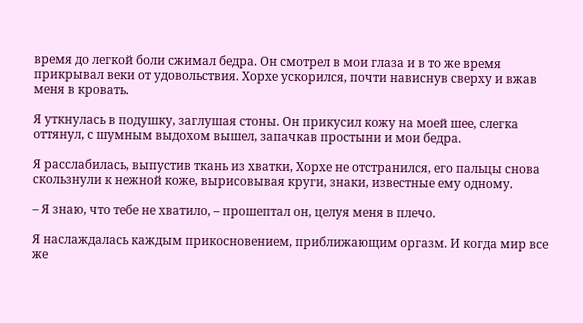время до легкой боли сжимал бедра. Он смотрел в мои глаза и в то же время прикрывал веки от удовольствия. Хорхе ускорился, почти нависнув сверху и вжав меня в кровать.

Я уткнулась в подушку, заглушая стоны. Он прикусил кожу на моей шее, слегка оттянул, с шумным выдохом вышел, запачкав простыни и мои бедра.

Я расслабилась, выпустив ткань из хватки, Хорхе не отстранился, его пальцы снова скользнули к нежной коже, вырисовывая круги, знаки, известные ему одному.

– Я знаю, что тебе не хватило, – прошептал он, целуя меня в плечо.

Я наслаждалась каждым прикосновением, приближающим оргазм. И когда мир все же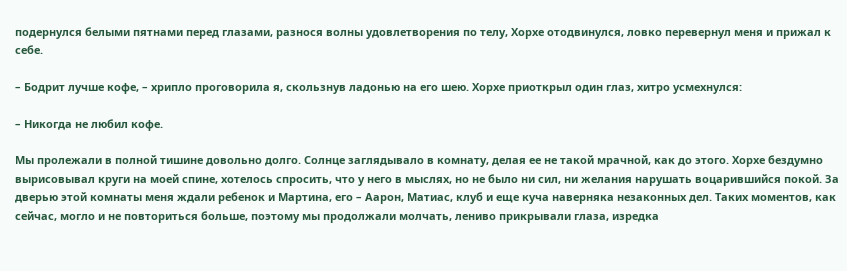подернулся белыми пятнами перед глазами, разнося волны удовлетворения по телу, Хорхе отодвинулся, ловко перевернул меня и прижал к себе.

– Бодрит лучше кофе, – хрипло проговорила я, скользнув ладонью на его шею. Хорхе приоткрыл один глаз, хитро усмехнулся:

– Никогда не любил кофе.

Мы пролежали в полной тишине довольно долго. Солнце заглядывало в комнату, делая ее не такой мрачной, как до этого. Хорхе бездумно вырисовывал круги на моей спине, хотелось спросить, что у него в мыслях, но не было ни сил, ни желания нарушать воцарившийся покой. За дверью этой комнаты меня ждали ребенок и Мартина, его – Аарон, Матиас, клуб и еще куча наверняка незаконных дел. Таких моментов, как сейчас, могло и не повториться больше, поэтому мы продолжали молчать, лениво прикрывали глаза, изредка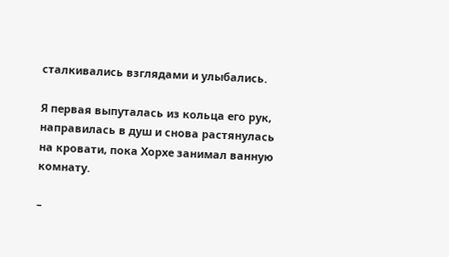сталкивались взглядами и улыбались.

Я первая выпуталась из кольца его рук, направилась в душ и снова растянулась на кровати, пока Хорхе занимал ванную комнату.

–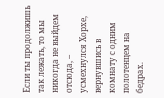Если ты продолжишь так лежать, то мы никогда не выйдем отсюда, – усмехнулся Хорхе, вернувшись в комнату с одним полотенцем на бедрах.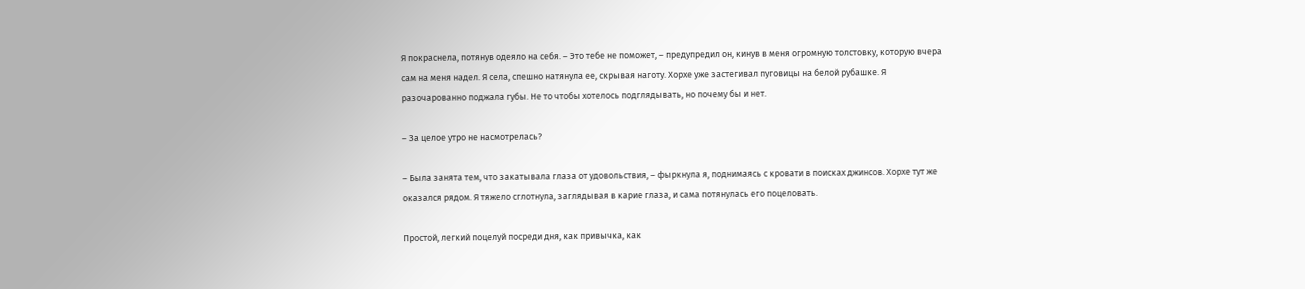Я покраснела, потянув одеяло на себя. – Это тебе не поможет, – предупредил он, кинув в меня огромную толстовку, которую вчера сам на меня надел. Я села, спешно натянула ее, скрывая наготу. Хорхе уже застегивал пуговицы на белой рубашке. Я разочарованно поджала губы. Не то чтобы хотелось подглядывать, но почему бы и нет.

– За целое утро не насмотрелась?

– Была занята тем, что закатывала глаза от удовольствия, – фыркнула я, поднимаясь с кровати в поисках джинсов. Хорхе тут же оказался рядом. Я тяжело сглотнула, заглядывая в карие глаза, и сама потянулась его поцеловать.

Простой, легкий поцелуй посреди дня, как привычка, как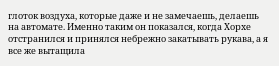глоток воздуха, которые даже и не замечаешь, делаешь на автомате. Именно таким он показался, когда Хорхе отстранился и принялся небрежно закатывать рукава, а я все же вытащила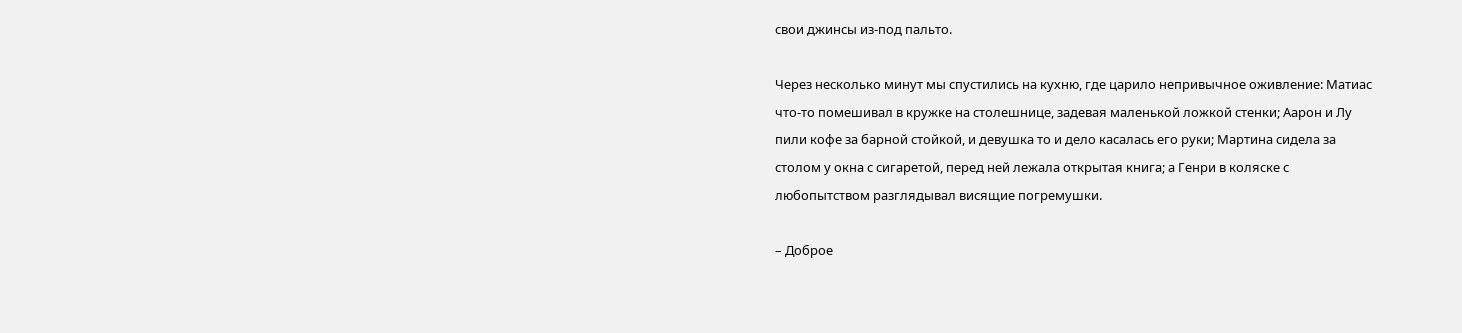свои джинсы из-под пальто.

Через несколько минут мы спустились на кухню, где царило непривычное оживление: Матиас что-то помешивал в кружке на столешнице, задевая маленькой ложкой стенки; Аарон и Лу пили кофе за барной стойкой, и девушка то и дело касалась его руки; Мартина сидела за столом у окна с сигаретой, перед ней лежала открытая книга; а Генри в коляске с любопытством разглядывал висящие погремушки.

– Доброе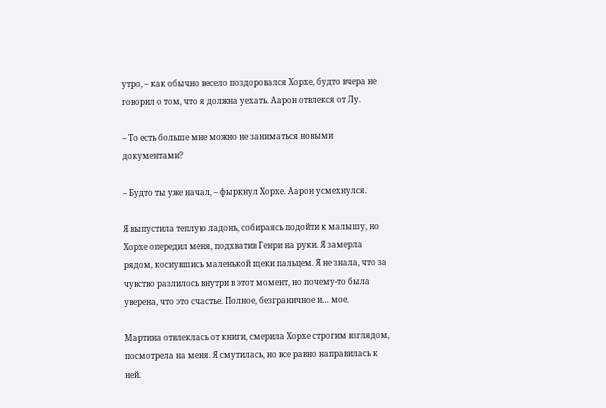утро, – как обычно весело поздоровался Хорхе, будто вчера не говорил о том, что я должна уехать. Аарон отвлекся от Лу.

– То есть больше мне можно не заниматься новыми документами?

– Будто ты уже начал, – фыркнул Хорхе. Аарон усмехнулся.

Я выпустила теплую ладонь, собираясь подойти к малышу, но Хорхе опередил меня, подхватив Генри на руки. Я замерла рядом, коснувшись маленькой щеки пальцем. Я не знала, что за чувство разлилось внутри в этот момент, но почему-то была уверена, что это счастье. Полное, безграничное и… мое.

Мартина отвлеклась от книги, смерила Хорхе строгим взглядом, посмотрела на меня. Я смутилась, но все равно направилась к ней.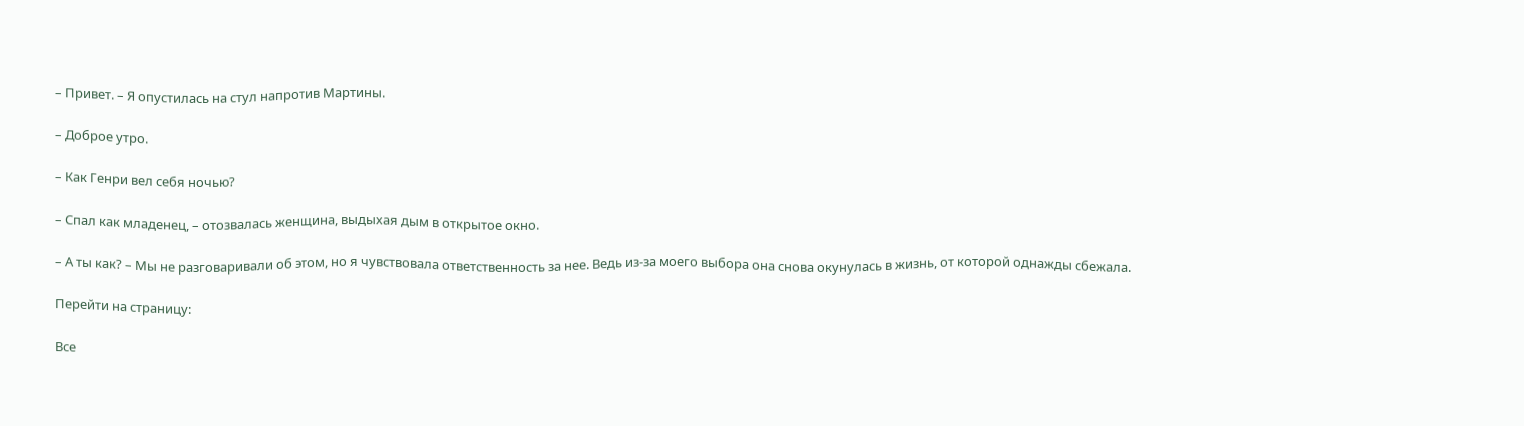– Привет. – Я опустилась на стул напротив Мартины.

– Доброе утро.

– Как Генри вел себя ночью?

– Спал как младенец, – отозвалась женщина, выдыхая дым в открытое окно.

– А ты как? – Мы не разговаривали об этом, но я чувствовала ответственность за нее. Ведь из-за моего выбора она снова окунулась в жизнь, от которой однажды сбежала.

Перейти на страницу:

Все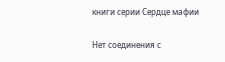книги серии Сердце мафии

Нет соединения с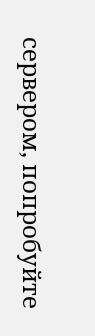сервером, попробуйте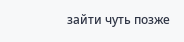зайти чуть позже